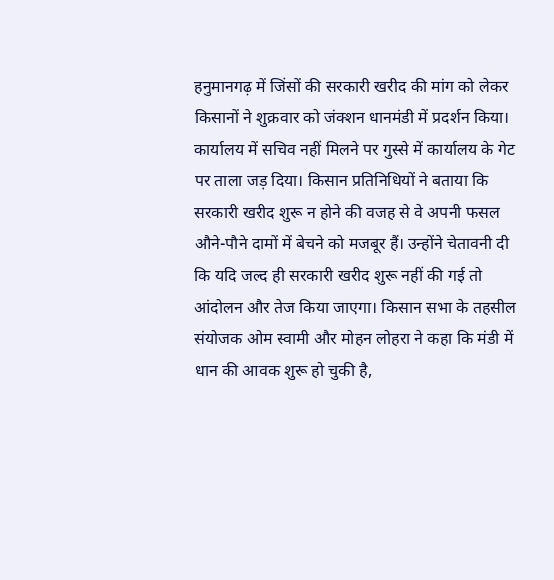हनुमानगढ़ में जिंसों की सरकारी खरीद की मांग को लेकर किसानों ने शुक्रवार को जंक्शन धानमंडी में प्रदर्शन किया। कार्यालय में सचिव नहीं मिलने पर गुस्से में कार्यालय के गेट पर ताला जड़ दिया। किसान प्रतिनिधियों ने बताया कि सरकारी खरीद शुरू न होने की वजह से वे अपनी फसल औने-पौने दामों में बेचने को मजबूर हैं। उन्होंने चेतावनी दी कि यदि जल्द ही सरकारी खरीद शुरू नहीं की गई तो आंदोलन और तेज किया जाएगा। किसान सभा के तहसील संयोजक ओम स्वामी और मोहन लोहरा ने कहा कि मंडी में धान की आवक शुरू हो चुकी है,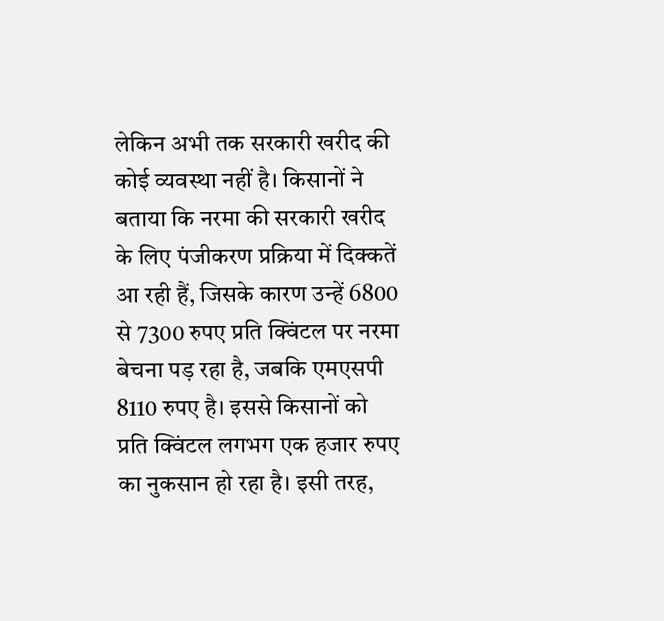लेकिन अभी तक सरकारी खरीद की कोई व्यवस्था नहीं है। किसानों ने बताया कि नरमा की सरकारी खरीद के लिए पंजीकरण प्रक्रिया में दिक्कतें आ रही हैं, जिसके कारण उन्हें 6800 से 7300 रुपए प्रति क्विंटल पर नरमा बेचना पड़ रहा है, जबकि एमएसपी 8110 रुपए है। इससे किसानों को प्रति क्विंटल लगभग एक हजार रुपए का नुकसान हो रहा है। इसी तरह,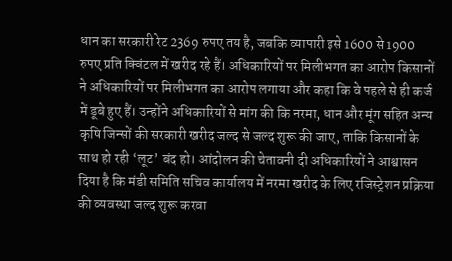धान का सरकारी रेट 2369 रुपए तय है, जबकि व्यापारी इसे 1600 से 1900 रुपए प्रति क्विंटल में खरीद रहे हैं। अधिकारियों पर मिलीभगत का आरोप किसानों ने अधिकारियों पर मिलीभगत का आरोप लगाया और कहा कि वे पहले से ही कर्ज में डूबे हुए हैं। उन्होंने अधिकारियों से मांग की कि नरमा, धान और मूंग सहित अन्य कृषि जिन्सों की सरकारी खरीद जल्द से जल्द शुरू की जाए, ताकि किसानों के साथ हो रही ‘लूट’ बंद हो। आंदोलन की चेतावनी दी अधिकारियों ने आश्वासन दिया है कि मंडी समिति सचिव कार्यालय में नरमा खरीद के लिए रजिस्ट्रेशन प्रक्रिया की व्यवस्था जल्द शुरू करवा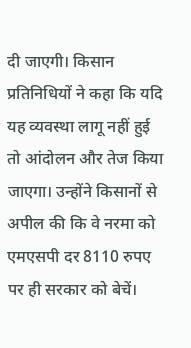दी जाएगी। किसान प्रतिनिधियों ने कहा कि यदि यह व्यवस्था लागू नहीं हुई तो आंदोलन और तेज किया जाएगा। उन्होंने किसानों से अपील की कि वे नरमा को एमएसपी दर 8110 रुपए पर ही सरकार को बेचें।